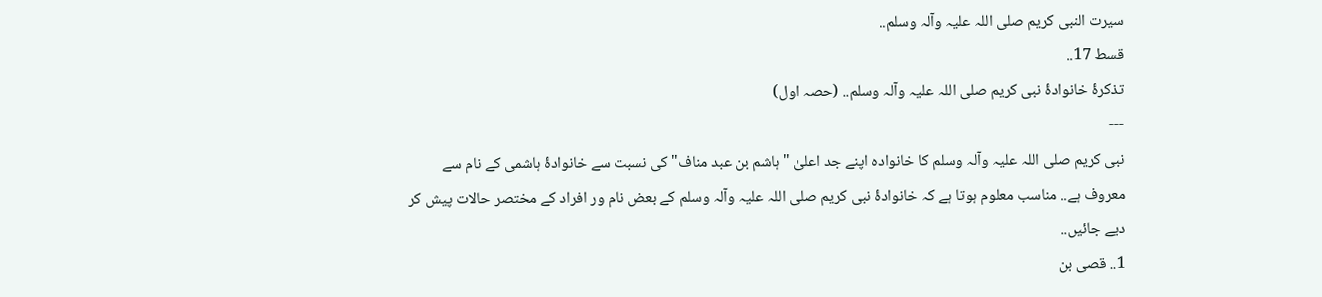سیرت النبی کریم صلی اللہ علیہ وآلہ وسلم..
قسط 17..
تذکرۂ خانوادۂ نبی کریم صلی اللہ علیہ وآلہ وسلم.. (حصہ اول)
---
نبی کریم صلی اللہ علیہ وآلہ وسلم کا خانوادہ اپنے جد اعلیٰ "ہاشم بن عبد مناف" کی نسبت سے خانوادۂ ہاشمی کے نام سے معروف ہے.. مناسب معلوم ہوتا ہے کہ خانوادۂ نبی کریم صلی اللہ علیہ وآلہ وسلم کے بعض نام ور افراد کے مختصر حالات پیش کر دیے جائیں..
1.. قصی بن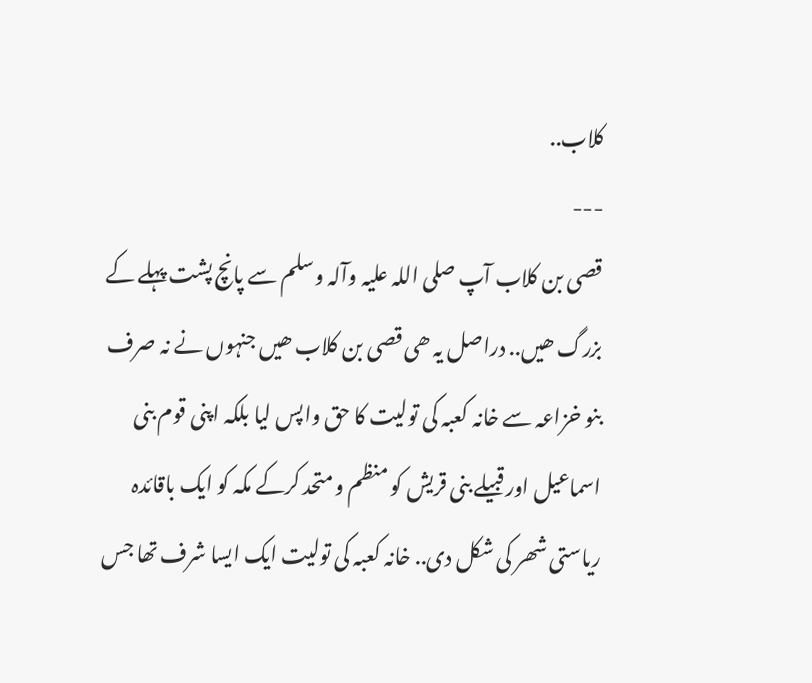کلاب..
---
قصی بن کلاب آپ صلی اللہ علیہ وآلہ وسلم سے پانچ پشت پہلے کے بزرگ ھیں.. دراصل یہ ھی قصی بن کلاب ھیں جنہوں نے نہ صرف بنو خزاعہ سے خانہ کعبہ کی تولیت کا حق واپس لیا بلکہ اپنی قوم بنی اسماعیل اور قبیلے بنی قریش کو منظم و متحد کرکے مکہ کو ایک باقائدہ ریاستی شھر کی شکل دی.. خانہ کعبہ کی تولیت ایک ایسا شرف تھا جس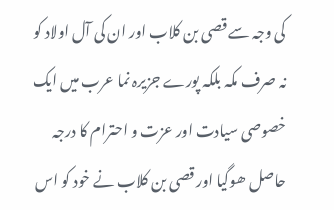کی وجہ سے قصی بن کلاب اور ان کی آل اولاد کو نہ صرف مکہ بلکہ پورے جزیرہ نما عرب میں ایک خصوصی سیادت اور عزت و احترام کا درجہ حاصل ھوگیا اور قصی بن کلاب نے خود کو اس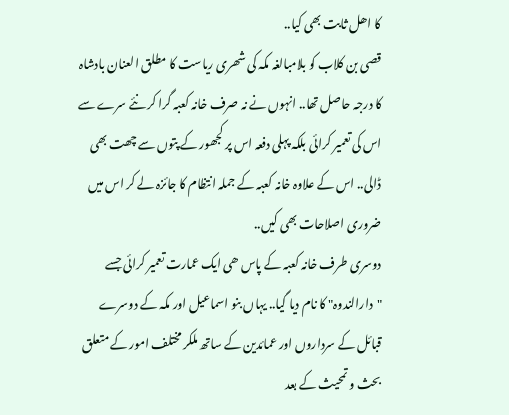کا اھل ثابت بھی کیا..
قصی بن کلاب کو بلامبالغہ مکہ کی شھری ریاست کا مطلق العنان بادشاہ کا درجہ حاصل تھا.. انہوں نے نہ صرف خانہ کعبہ گرا کر نئے سرے سے اس کی تعمیر کرائی بلکہ پہلی دفعہ اس پر کجھور کے پتوں سے چھت بھی ڈالی.. اس کے علاوہ خانہ کعبہ کے جملہ انتظام کا جائزہ لے کر اس میں ضروری اصلاحات بھی کیں..
دوسری طرف خانہ کعبہ کے پاس ھی ایک عمارت تعمیر کرائی جسے "دارالندوہ" کا نام دیا گیا.. یہاں بنو اسماعیل اور مکہ کے دوسرے قبائل کے سرداروں اور عمائدین کے ساتھ ملکر مختلف امور کے متعلق بحث و تمحیث کے بعد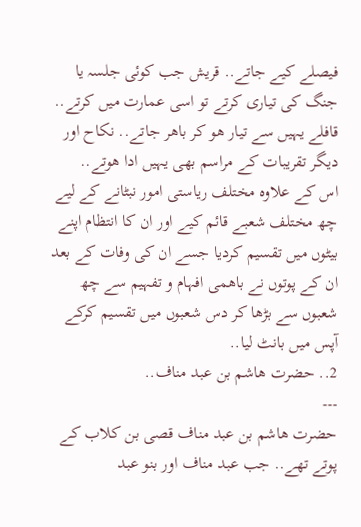فیصلے کیے جاتے.. قریش جب کوئی جلسہ یا جنگ کی تیاری کرتے تو اسی عمارت میں کرتے.. قافلے یہیں سے تیار ھو کر باھر جاتے.. نکاح اور دیگر تقریبات کے مراسم بھی یہیں ادا ھوتے..
اس کے علاوہ مختلف ریاستی امور نبٹانے کے لیے چھ مختلف شعبے قائم کیے اور ان کا انتظام اپنے بیٹوں میں تقسیم کردیا جسے ان کی وفات کے بعد ان کے پوتوں نے باھمی افہام و تفہیم سے چھ شعبوں سے بڑھا کر دس شعبوں میں تقسیم کرکے آپس میں بانٹ لیا..
2.. حضرت ھاشم بن عبد مناف..
---
حضرت ھاشم بن عبد مناف قصی بن کلاب کے پوتے تھے.. جب عبد مناف اور بنو عبد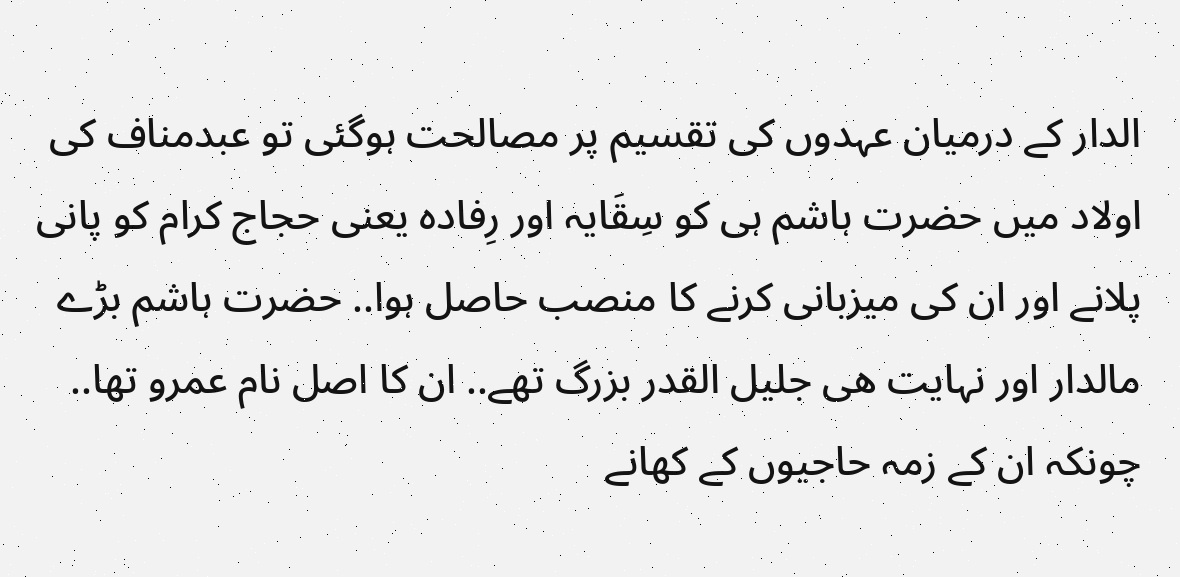الدار کے درمیان عہدوں کی تقسیم پر مصالحت ہوگئی تو عبدمناف کی اولاد میں حضرت ہاشم ہی کو سِقَایہ اور رِفادہ یعنی حجاج کرام کو پانی پلانے اور ان کی میزبانی کرنے کا منصب حاصل ہوا.. حضرت ہاشم بڑے مالدار اور نہایت ھی جلیل القدر بزرگ تھے.. ان کا اصل نام عمرو تھا.. چونکہ ان کے زمہ حاجیوں کے کھانے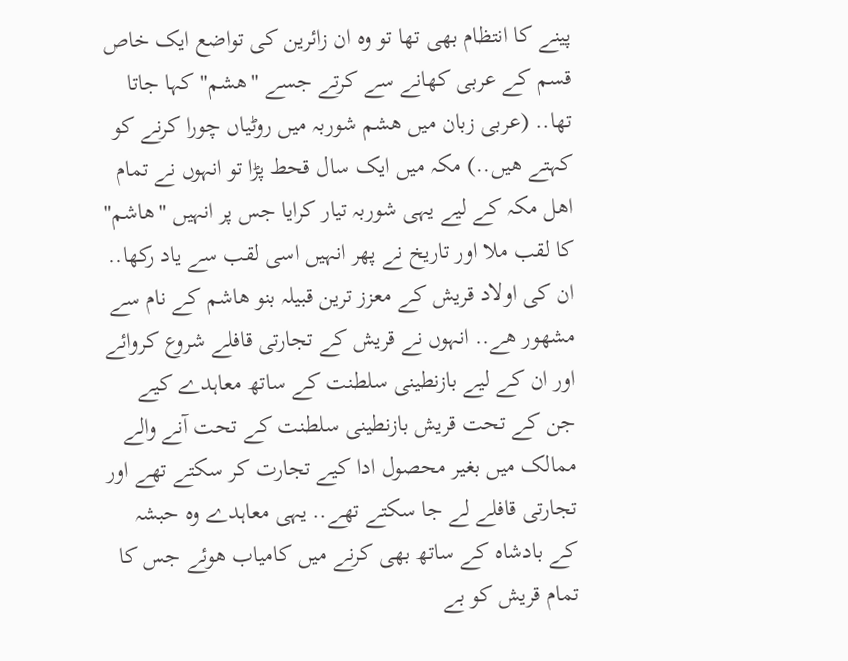پینے کا انتظام بھی تھا تو وہ ان زائرین کی تواضع ایک خاص قسم کے عربی کھانے سے کرتے جسے "ھشم" کہا جاتا تھا.. (عربی زبان میں ھشم شوربہ میں روٹیاں چورا کرنے کو کہتے ھیں..) مکہ میں ایک سال قحط پڑا تو انہوں نے تمام اھل مکہ کے لیے یہی شوربہ تیار کرایا جس پر انہیں "ھاشم" کا لقب ملا اور تاریخ نے پھر انہیں اسی لقب سے یاد رکھا..
ان کی اولاد قریش کے معزز ترین قبیلہ بنو ھاشم کے نام سے مشھور ھے.. انہوں نے قریش کے تجارتی قافلے شروع کروائے اور ان کے لیے بازنطینی سلطنت کے ساتھ معاہدے کیے جن کے تحت قریش بازنطینی سلطنت کے تحت آنے والے ممالک میں بغیر محصول ادا کیے تجارت کر سکتے تھے اور تجارتی قافلے لے جا سکتے تھے.. یہی معاہدے وہ حبشہ کے بادشاہ کے ساتھ بھی کرنے میں کامیاب ھوئے جس کا تمام قریش کو بے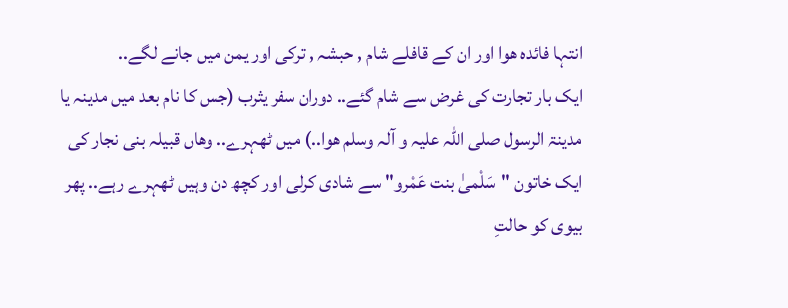انتہا فائدہ ھوا اور ان کے قافلے شام , حبشہ , ترکی اور یمن میں جانے لگے..
ایک بار تجارت کی غرض سے شام گئے.. دوران سفر یثرب (جس کا نام بعد میں مدینہ یا مدینۃ الرسول صلی اللہ علیہ و آلہ وسلم ھوا..) میں ٹھہرے.. وھاں قبیلہ بنی نجار کی ایک خاتون "سَلْمیٰ بنت عَمْرو" سے شادی کرلی اور کچھ دن وہیں ٹھہرے رہے.. پھر بیوی کو حالتِ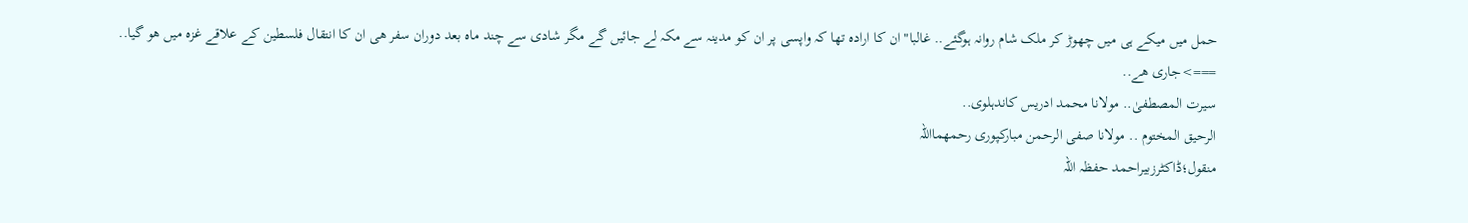حمل میں میکے ہی میں چھوڑ کر ملک شام روانہ ہوگئے.. غالبا" ان کا ارادہ تھا کہ واپسی پر ان کو مدینہ سے مکہ لے جائیں گے مگر شادی سے چند ماہ بعد دوران سفر ھی ان کا انتقال فلسطین کے علاقے غزہ میں ھو گیا..
===>جاری ھے..
سیرت المصطفیٰ.. مولانا محمد ادریس کاندہلوی..
الرحیق المختوم .. مولانا صفی الرحمن مبارکپوری رحمھمااللہ
منقول؛ڈاکٹرزبیراحمد حفظہ اللہ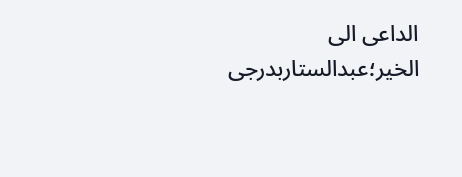الداعی الی الخیر؛عبدالستاربدرجی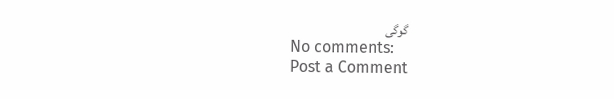گوگی
No comments:
Post a Comment